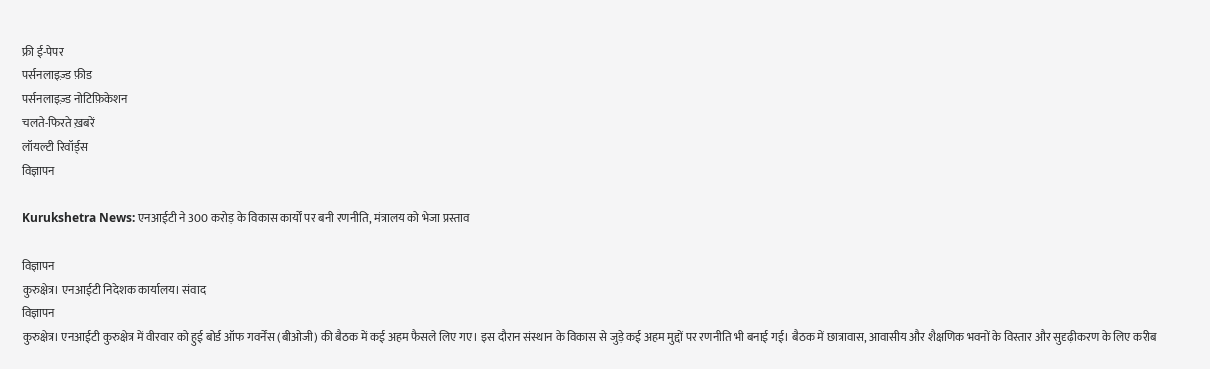फ्री ई-पेपर
पर्सनलाइज़्ड फ़ीड
पर्सनलाइज़्ड नोटिफ़िकेशन
चलते-फिरते ख़बरें
लॉयल्टी रिवॉर्ड्स
विज्ञापन

Kurukshetra News: एनआईटी ने 300 करोड़ के विकास कार्यों पर बनी रणनीति, मंत्रालय को भेजा प्रस्ताव

विज्ञापन
कुरुक्षेत्र। एनआईटी निदेशक कार्यालय। संवाद
विज्ञापन
कुरुक्षेत्र। एनआईटी कुरुक्षेत्र में वीरवार को हुई बोर्ड ऑफ गवर्नेंस (बीओजी) की बैठक में कई अहम फैसले लिए गए। इस दौरान संस्थान के विकास से जुड़े कई अहम मुद्दों पर रणनीति भी बनाई गई। बैठक में छात्रावास, आवासीय और शैक्षणिक भवनों के विस्तार और सुदृढ़ीकरण के लिए करीब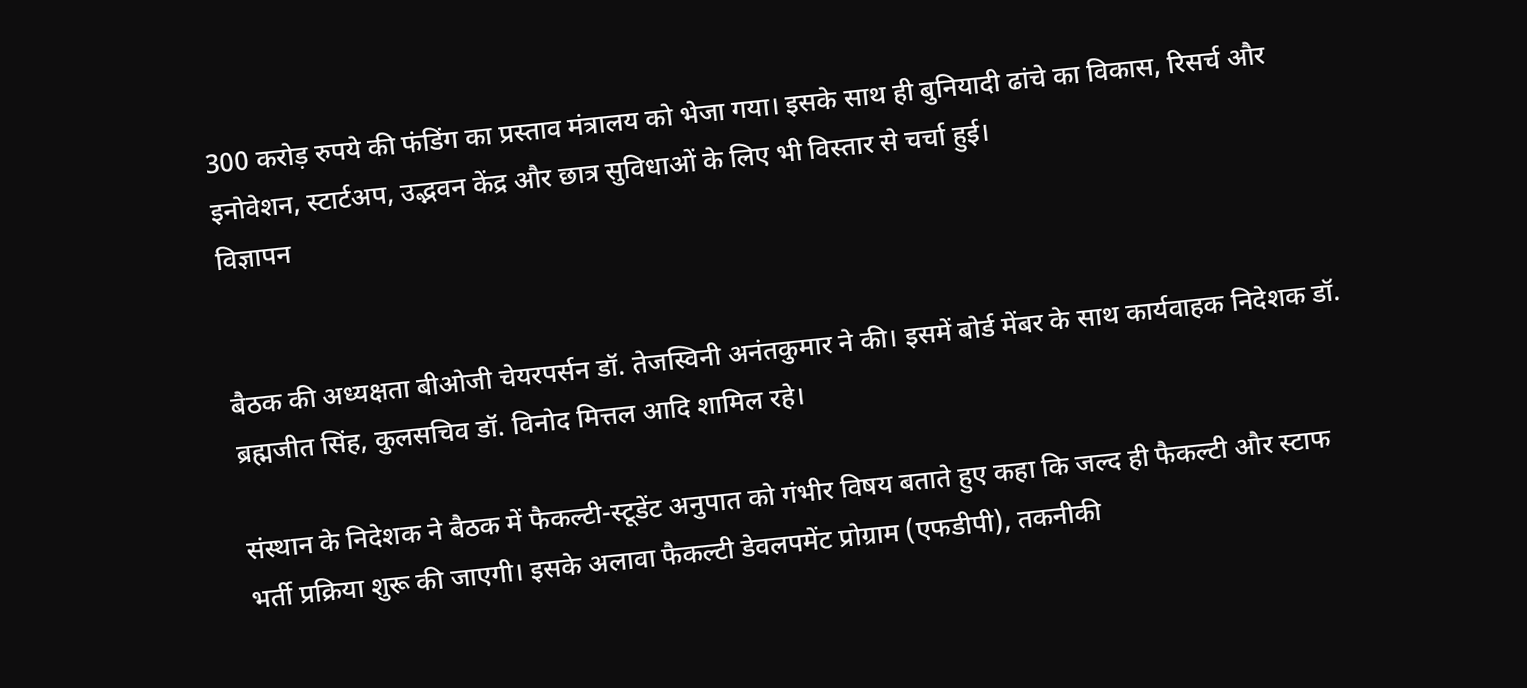300 करोड़ रुपये की फंडिंग का प्रस्ताव मंत्रालय को भेजा गया। इसके साथ ही बुनियादी ढांचे का विकास, रिसर्च और इनोवेशन, स्टार्टअप, उद्भवन केंद्र और छात्र सुविधाओं के लिए भी विस्तार से चर्चा हुई।
विज्ञापन


बैठक की अध्यक्षता बीओजी चेयरपर्सन डॉ. तेजस्विनी अनंतकुमार ने की। इसमें बोर्ड मेंबर के साथ कार्यवाहक निदेशक डॉ. ब्रह्मजीत सिंह, कुलसचिव डॉ. विनोद मित्तल आदि शामिल रहे।

संस्थान के निदेशक ने बैठक में फैकल्टी-स्टूडेंट अनुपात को गंभीर विषय बताते हुए कहा कि जल्द ही फैकल्टी और स्टाफ भर्ती प्रक्रिया शुरू की जाएगी। इसके अलावा फैकल्टी डेवलपमेंट प्रोग्राम (एफडीपी), तकनीकी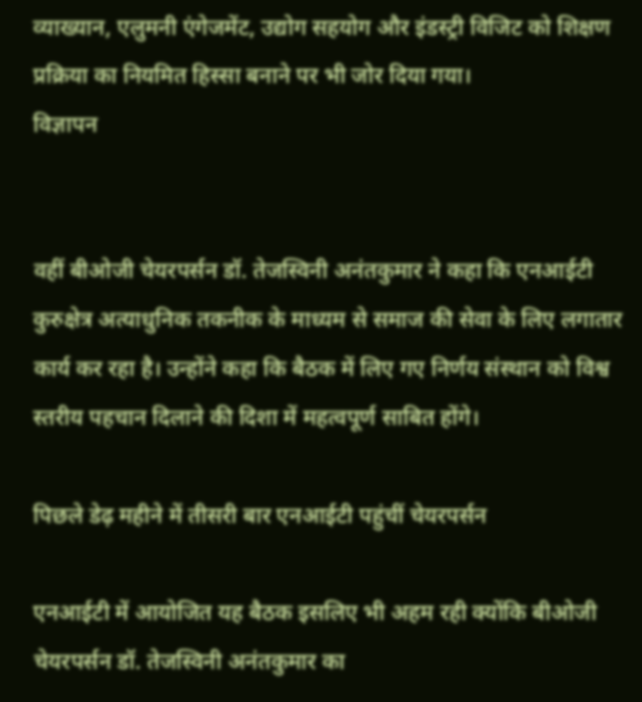व्याख्यान, एलुमनी एंगेजमेंट, उद्योग सहयोग और इंडस्ट्री विजिट को शिक्षण प्रक्रिया का नियमित हिस्सा बनाने पर भी जोर दिया गया।
विज्ञापन


वहीं बीओजी चेयरपर्सन डॉ. तेजस्विनी अनंतकुमार ने कहा कि एनआईटी कुरुक्षेत्र अत्याधुनिक तकनीक के माध्यम से समाज की सेवा के लिए लगातार कार्य कर रहा है। उन्होंने कहा कि बैठक में लिए गए निर्णय संस्थान को विश्व स्तरीय पहचान दिलाने की दिशा में महत्वपूर्ण साबित होंगे।

पिछले डेढ़ महीने में तीसरी बार एनआईटी पहुंचीं चेयरपर्सन

एनआईटी में आयोजित यह बैठक इसलिए भी अहम रही क्योंकि बीओजी चेयरपर्सन डॉ. तेजस्विनी अनंतकुमार का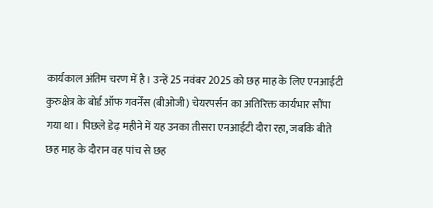कार्यकाल अंतिम चरण में है। उन्हें 25 नवंबर 2025 को छह माह के लिए एनआईटी कुरुक्षेत्र के बोर्ड ऑफ गवर्नेंस (बीओजी) चेयरपर्सन का अतिरिक्त कार्यभार सौंपा गया था। पिछले डेढ़ महीने में यह उनका तीसरा एनआईटी दौरा रहा, जबकि बीते छह माह के दौरान वह पांच से छह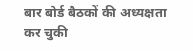बार बोर्ड बैठकों की अध्यक्षता कर चुकी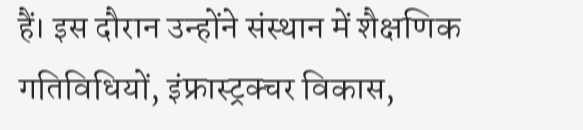हैं। इस दौरान उन्होंने संस्थान में शैक्षणिक गतिविधियों, इंफ्रास्ट्रक्चर विकास,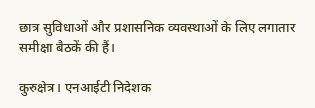छात्र सुविधाओं और प्रशासनिक व्यवस्थाओं के लिए लगातार समीक्षा बैठकें की हैं।

कुरुक्षेत्र। एनआईटी निदेशक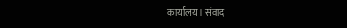कार्यालय। संवाद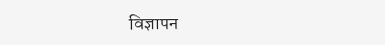विज्ञापन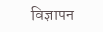विज्ञापन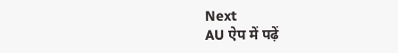Next
AU ऐप में पढ़ें